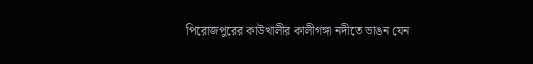পিরোজপুরের কাউখালীর কালীগঙ্গা নদীতে ভাঙন যেন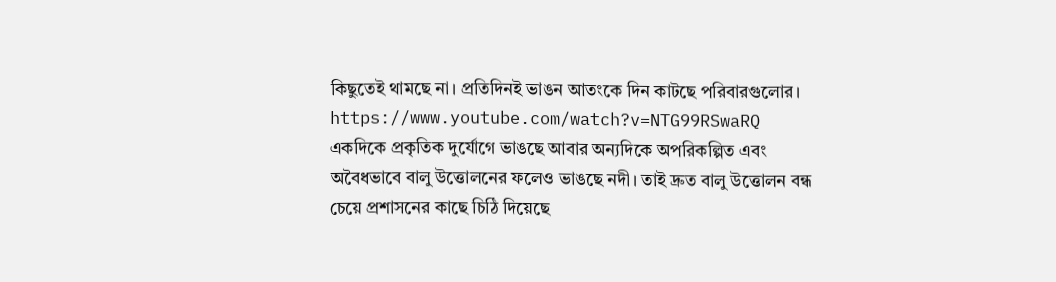কিছুতেই থামছে না। প্রতিদিনই ভাঙন আতংকে দিন কাটছে পরিবারগুলোর।
https://www.youtube.com/watch?v=NTG99RSwaRQ
একদিকে প্রকৃতিক দুর্যোগে ভাঙছে আবার অন্যদিকে অপরিকল্পিত এবং অবৈধভাবে বালু উত্তোলনের ফলেও ভাঙছে নদী। তাই দ্রুত বালু উত্তোলন বন্ধ চেয়ে প্রশাসনের কাছে চিঠি দিয়েছে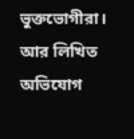ভুক্তভোগীরা। আর লিখিত অভিযোগ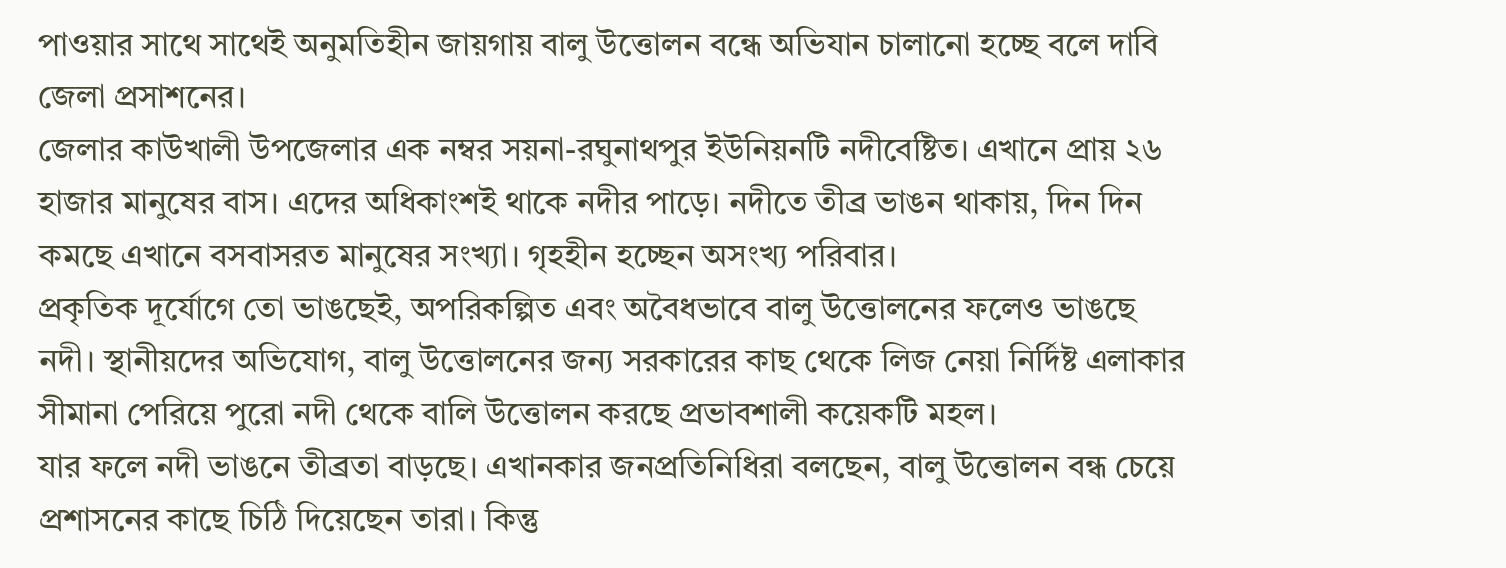পাওয়ার সাথে সাথেই অনুমতিহীন জায়গায় বালু উত্তোলন বন্ধে অভিযান চালানো হচ্ছে বলে দাবি জেলা প্রসাশনের।
জেলার কাউখালী উপজেলার এক নম্বর সয়না-রঘুনাথপুর ইউনিয়নটি নদীবেষ্টিত। এখানে প্রায় ২৬ হাজার মানুষের বাস। এদের অধিকাংশই থাকে নদীর পাড়ে। নদীতে তীব্র ভাঙন থাকায়, দিন দিন কমছে এখানে বসবাসরত মানুষের সংখ্যা। গৃহহীন হচ্ছেন অসংখ্য পরিবার।
প্রকৃতিক দূর্যোগে তো ভাঙছেই, অপরিকল্পিত এবং অবৈধভাবে বালু উত্তোলনের ফলেও ভাঙছে নদী। স্থানীয়দের অভিযোগ, বালু উত্তোলনের জন্য সরকারের কাছ থেকে লিজ নেয়া নির্দিষ্ট এলাকার সীমানা পেরিয়ে পুরো নদী থেকে বালি উত্তোলন করছে প্রভাবশালী কয়েকটি মহল।
যার ফলে নদী ভাঙনে তীব্রতা বাড়ছে। এখানকার জনপ্রতিনিধিরা বলছেন, বালু উত্তোলন বন্ধ চেয়ে প্রশাসনের কাছে চিঠি দিয়েছেন তারা। কিন্তু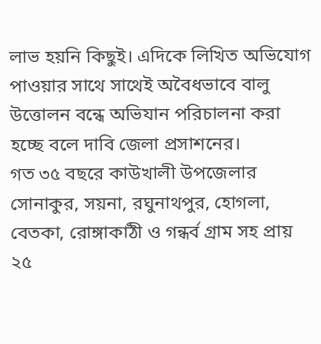লাভ হয়নি কিছুই। এদিকে লিখিত অভিযোগ পাওয়ার সাথে সাথেই অবৈধভাবে বালু উত্তোলন বন্ধে অভিযান পরিচালনা করা হচ্ছে বলে দাবি জেলা প্রসাশনের।
গত ৩৫ বছরে কাউখালী উপজেলার সোনাকুর, সয়না, রঘুনাথপুর, হোগলা, বেতকা, রোঙ্গাকাঠী ও গন্ধর্ব গ্রাম সহ প্রায় ২৫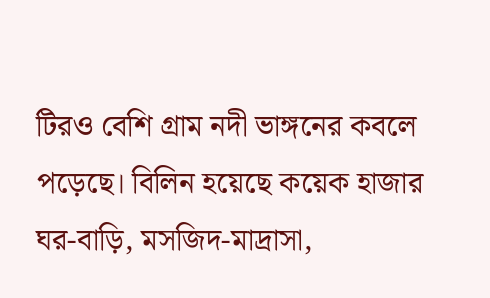টিরও বেশি গ্রাম নদী ভাঙ্গনের কবলে পড়েছে। বিলিন হয়েছে কয়েক হাজার ঘর-বাড়ি, মসজিদ-মাদ্রাসা,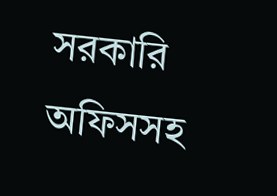সরকারি অফিসসহ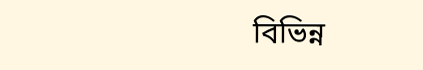বিভিন্ন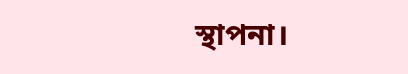স্থাপনা।